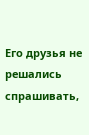Его друзья не решались спрашивать,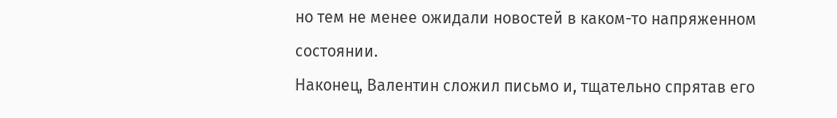но тем не менее ожидали новостей в каком-то напряженном состоянии.
Наконец, Валентин сложил письмо и, тщательно спрятав его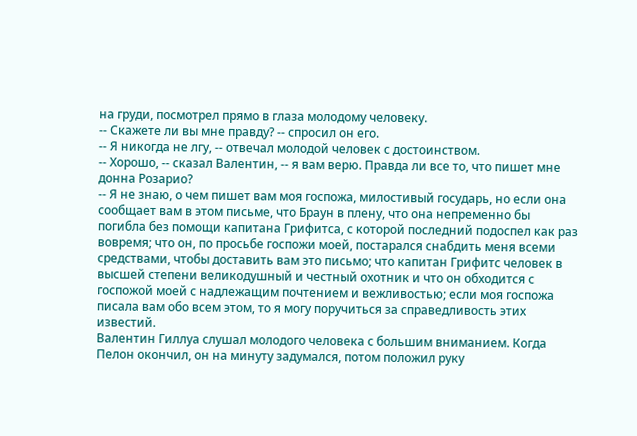на груди, посмотрел прямо в глаза молодому человеку.
-- Скажете ли вы мне правду? -- спросил он его.
-- Я никогда не лгу, -- отвечал молодой человек с достоинством.
-- Хорошо, -- сказал Валентин, -- я вам верю. Правда ли все то, что пишет мне донна Розарио?
-- Я не знаю, о чем пишет вам моя госпожа, милостивый государь, но если она сообщает вам в этом письме, что Браун в плену, что она непременно бы погибла без помощи капитана Грифитса, с которой последний подоспел как раз вовремя; что он, по просьбе госпожи моей, постарался снабдить меня всеми средствами, чтобы доставить вам это письмо; что капитан Грифитс человек в высшей степени великодушный и честный охотник и что он обходится с госпожой моей с надлежащим почтением и вежливостью; если моя госпожа писала вам обо всем этом, то я могу поручиться за справедливость этих известий.
Валентин Гиллуа слушал молодого человека с большим вниманием. Когда Пелон окончил, он на минуту задумался, потом положил руку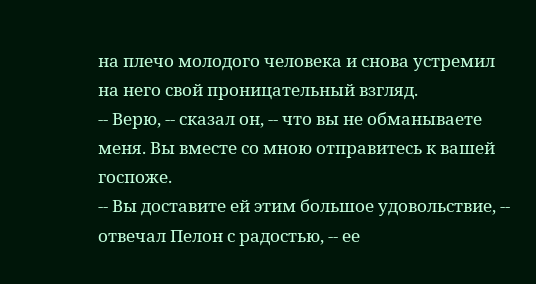на плечо молодого человека и снова устремил на него свой проницательный взгляд.
-- Верю, -- сказал он, -- что вы не обманываете меня. Вы вместе со мною отправитесь к вашей госпоже.
-- Вы доставите ей этим большое удовольствие, -- отвечал Пелон с радостью, -- ее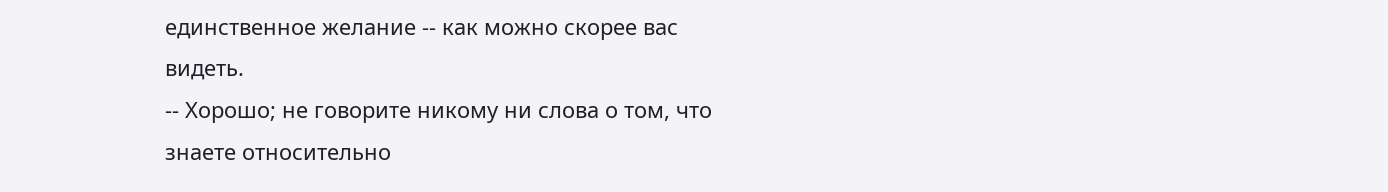единственное желание -- как можно скорее вас видеть.
-- Хорошо; не говорите никому ни слова о том, что знаете относительно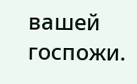вашей госпожи.